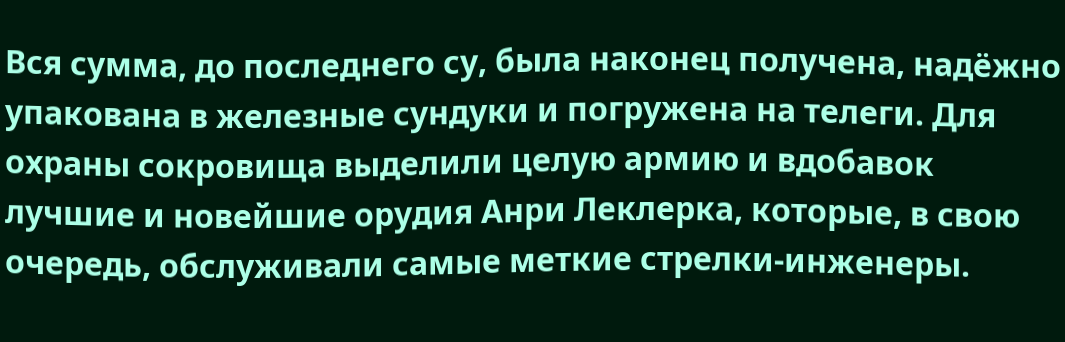Вся сумма, до последнего су, была наконец получена, надёжно упакована в железные сундуки и погружена на телеги. Для охраны сокровища выделили целую армию и вдобавок лучшие и новейшие орудия Анри Леклерка, которые, в свою очередь, обслуживали самые меткие стрелки-инженеры.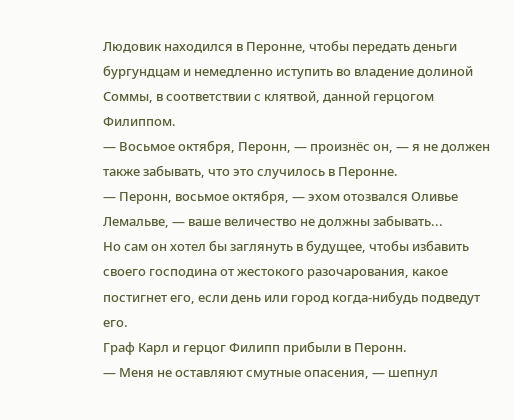Людовик находился в Перонне, чтобы передать деньги бургундцам и немедленно иступить во владение долиной Соммы, в соответствии с клятвой, данной герцогом Филиппом.
— Восьмое октября, Перонн, — произнёс он, — я не должен также забывать, что это случилось в Перонне.
— Перонн, восьмое октября, — эхом отозвался Оливье Лемальве, — ваше величество не должны забывать...
Но сам он хотел бы заглянуть в будущее, чтобы избавить своего господина от жестокого разочарования, какое постигнет его, если день или город когда-нибудь подведут его.
Граф Карл и герцог Филипп прибыли в Перонн.
— Меня не оставляют смутные опасения, — шепнул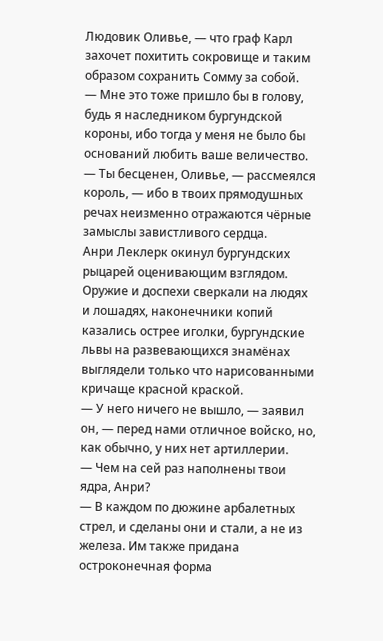Людовик Оливье, — что граф Карл захочет похитить сокровище и таким образом сохранить Сомму за собой.
— Мне это тоже пришло бы в голову, будь я наследником бургундской короны, ибо тогда у меня не было бы оснований любить ваше величество.
— Ты бесценен, Оливье, — рассмеялся король, — ибо в твоих прямодушных речах неизменно отражаются чёрные замыслы завистливого сердца.
Анри Леклерк окинул бургундских рыцарей оценивающим взглядом. Оружие и доспехи сверкали на людях и лошадях, наконечники копий казались острее иголки, бургундские львы на развевающихся знамёнах выглядели только что нарисованными кричаще красной краской.
— У него ничего не вышло, — заявил он, — перед нами отличное войско, но, как обычно, у них нет артиллерии.
— Чем на сей раз наполнены твои ядра, Анри?
— В каждом по дюжине арбалетных стрел, и сделаны они и стали, а не из железа. Им также придана остроконечная форма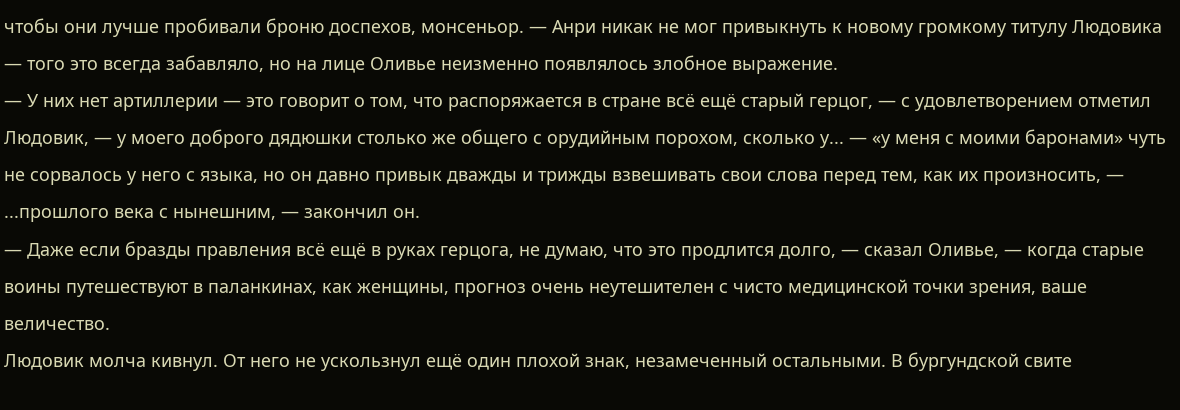чтобы они лучше пробивали броню доспехов, монсеньор. — Анри никак не мог привыкнуть к новому громкому титулу Людовика — того это всегда забавляло, но на лице Оливье неизменно появлялось злобное выражение.
— У них нет артиллерии — это говорит о том, что распоряжается в стране всё ещё старый герцог, — с удовлетворением отметил Людовик, — у моего доброго дядюшки столько же общего с орудийным порохом, сколько у... — «у меня с моими баронами» чуть не сорвалось у него с языка, но он давно привык дважды и трижды взвешивать свои слова перед тем, как их произносить, — ...прошлого века с нынешним, — закончил он.
— Даже если бразды правления всё ещё в руках герцога, не думаю, что это продлится долго, — сказал Оливье, — когда старые воины путешествуют в паланкинах, как женщины, прогноз очень неутешителен с чисто медицинской точки зрения, ваше величество.
Людовик молча кивнул. От него не ускользнул ещё один плохой знак, незамеченный остальными. В бургундской свите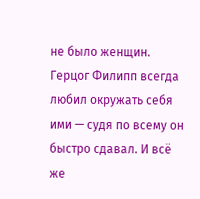не было женщин. Герцог Филипп всегда любил окружать себя ими — судя по всему он быстро сдавал. И всё же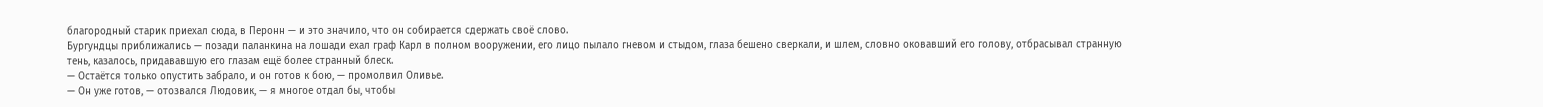благородный старик приехал сюда, в Перонн — и это значило, что он собирается сдержать своё слово.
Бургундцы приближались — позади паланкина на лошади ехал граф Карл в полном вооружении, его лицо пылало гневом и стыдом, глаза бешено сверкали, и шлем, словно оковавший его голову, отбрасывал странную тень, казалось, придававшую его глазам ещё более странный блеск.
— Остаётся только опустить забрало, и он готов к бою, — промолвил Оливье.
— Он уже готов, — отозвался Людовик, — я многое отдал бы, чтобы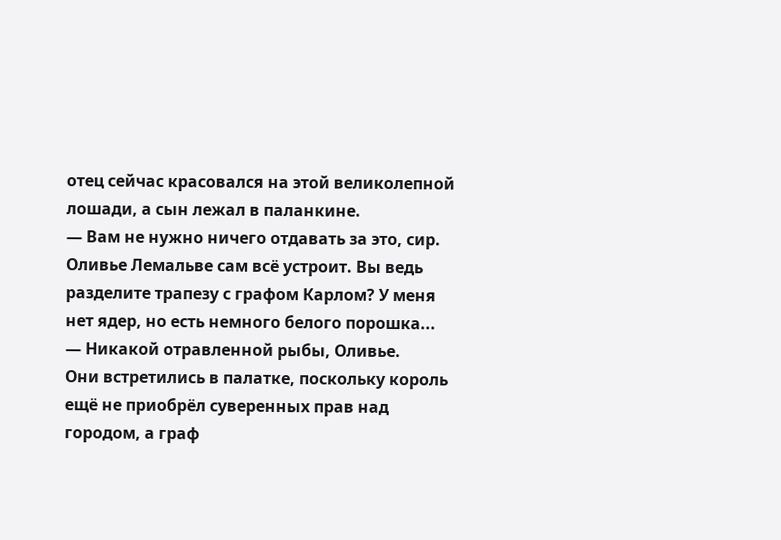отец сейчас красовался на этой великолепной лошади, а сын лежал в паланкине.
— Вам не нужно ничего отдавать за это, сир. Оливье Лемальве сам всё устроит. Вы ведь разделите трапезу с графом Карлом? У меня нет ядер, но есть немного белого порошка...
— Никакой отравленной рыбы, Оливье.
Они встретились в палатке, поскольку король ещё не приобрёл суверенных прав над городом, а граф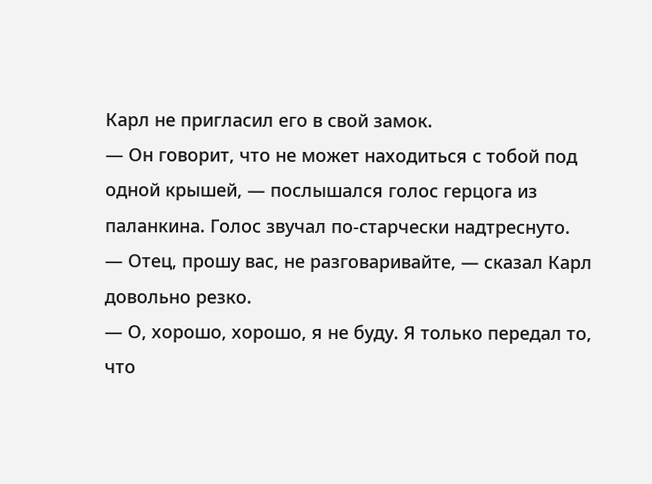Карл не пригласил его в свой замок.
— Он говорит, что не может находиться с тобой под одной крышей, — послышался голос герцога из паланкина. Голос звучал по-старчески надтреснуто.
— Отец, прошу вас, не разговаривайте, — сказал Карл довольно резко.
— О, хорошо, хорошо, я не буду. Я только передал то, что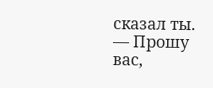сказал ты.
— Прошу вас,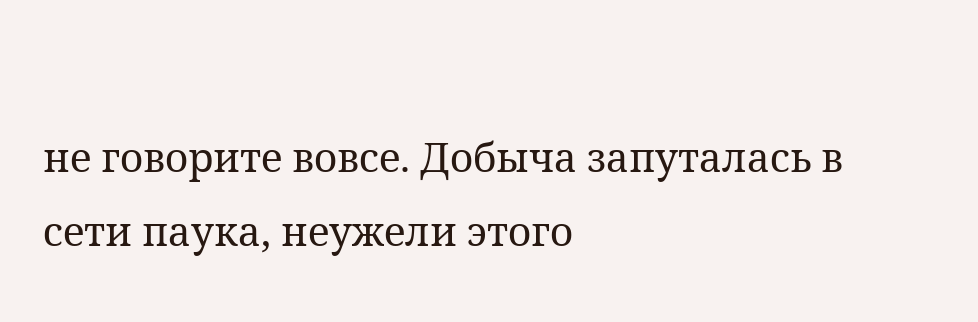не говорите вовсе. Добыча запуталась в сети паука, неужели этого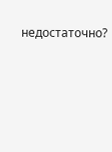недостаточно?